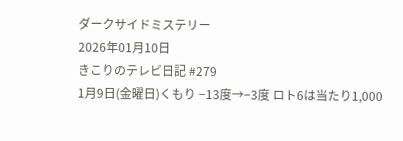ダークサイドミステリー
2026年01月10日
きこりのテレビ日記 #279
1月9日(金曜日)くもり −13度→−3度 ロト6は当たり1,000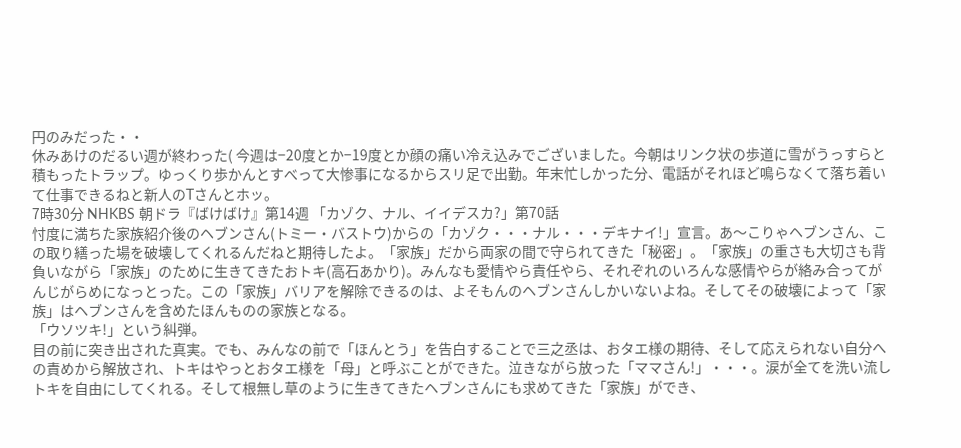円のみだった・・
休みあけのだるい週が終わった( 今週は−20度とか−19度とか顔の痛い冷え込みでございました。今朝はリンク状の歩道に雪がうっすらと積もったトラップ。ゆっくり歩かんとすべって大惨事になるからスリ足で出勤。年末忙しかった分、電話がそれほど鳴らなくて落ち着いて仕事できるねと新人のTさんとホッ。
7時30分 NHKBS 朝ドラ『ばけばけ』第14週 「カゾク、ナル、イイデスカ?」第70話
忖度に満ちた家族紹介後のヘブンさん(トミー・バストウ)からの「カゾク・・・ナル・・・デキナイ!」宣言。あ〜こりゃヘブンさん、この取り繕った場を破壊してくれるんだねと期待したよ。「家族」だから両家の間で守られてきた「秘密」。「家族」の重さも大切さも背負いながら「家族」のために生きてきたおトキ(高石あかり)。みんなも愛情やら責任やら、それぞれのいろんな感情やらが絡み合ってがんじがらめになっとった。この「家族」バリアを解除できるのは、よそもんのヘブンさんしかいないよね。そしてその破壊によって「家族」はヘブンさんを含めたほんものの家族となる。
「ウソツキ!」という糾弾。
目の前に突き出された真実。でも、みんなの前で「ほんとう」を告白することで三之丞は、おタエ様の期待、そして応えられない自分への責めから解放され、トキはやっとおタエ様を「母」と呼ぶことができた。泣きながら放った「ママさん!」・・・。涙が全てを洗い流しトキを自由にしてくれる。そして根無し草のように生きてきたヘブンさんにも求めてきた「家族」ができ、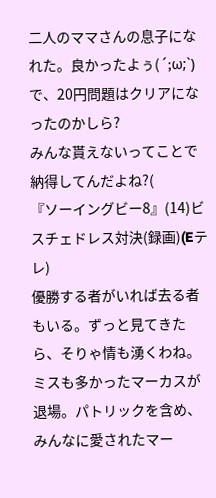二人のママさんの息子になれた。良かったよぅ(´;ω;`)
で、20円問題はクリアになったのかしら?
みんな貰えないってことで納得してんだよね?(
『ソーイングビー8』(14)ビスチェドレス対決(録画)(Eテレ)
優勝する者がいれば去る者もいる。ずっと見てきたら、そりゃ情も湧くわね。
ミスも多かったマーカスが退場。パトリックを含め、みんなに愛されたマー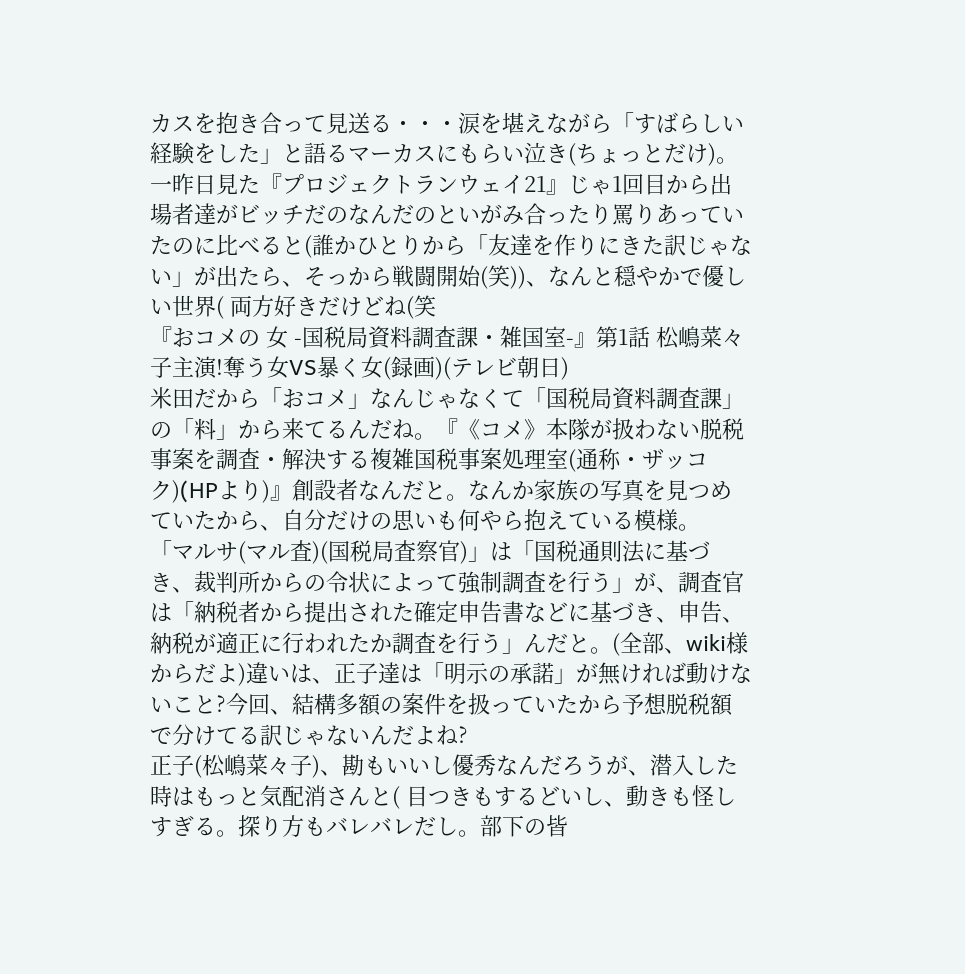カスを抱き合って見送る・・・涙を堪えながら「すばらしい経験をした」と語るマーカスにもらい泣き(ちょっとだけ)。
一昨日見た『プロジェクトランウェイ21』じゃ1回目から出場者達がビッチだのなんだのといがみ合ったり罵りあっていたのに比べると(誰かひとりから「友達を作りにきた訳じゃない」が出たら、そっから戦闘開始(笑))、なんと穏やかで優しい世界( 両方好きだけどね(笑
『おコメの 女 -国税局資料調査課・雑国室-』第1話 松嶋菜々子主演!奪う女VS暴く女(録画)(テレビ朝日)
米田だから「おコメ」なんじゃなくて「国税局資料調査課」の「料」から来てるんだね。『《コメ》本隊が扱わない脱税事案を調査・解決する複雑国税事案処理室(通称・ザッコク)(HPより)』創設者なんだと。なんか家族の写真を見つめていたから、自分だけの思いも何やら抱えている模様。
「マルサ(マル査)(国税局査察官)」は「国税通則法に基づき、裁判所からの令状によって強制調査を行う」が、調査官は「納税者から提出された確定申告書などに基づき、申告、納税が適正に行われたか調査を行う」んだと。(全部、wiki様からだよ)違いは、正子達は「明示の承諾」が無ければ動けないこと?今回、結構多額の案件を扱っていたから予想脱税額で分けてる訳じゃないんだよね?
正子(松嶋菜々子)、勘もいいし優秀なんだろうが、潜入した時はもっと気配消さんと( 目つきもするどいし、動きも怪しすぎる。探り方もバレバレだし。部下の皆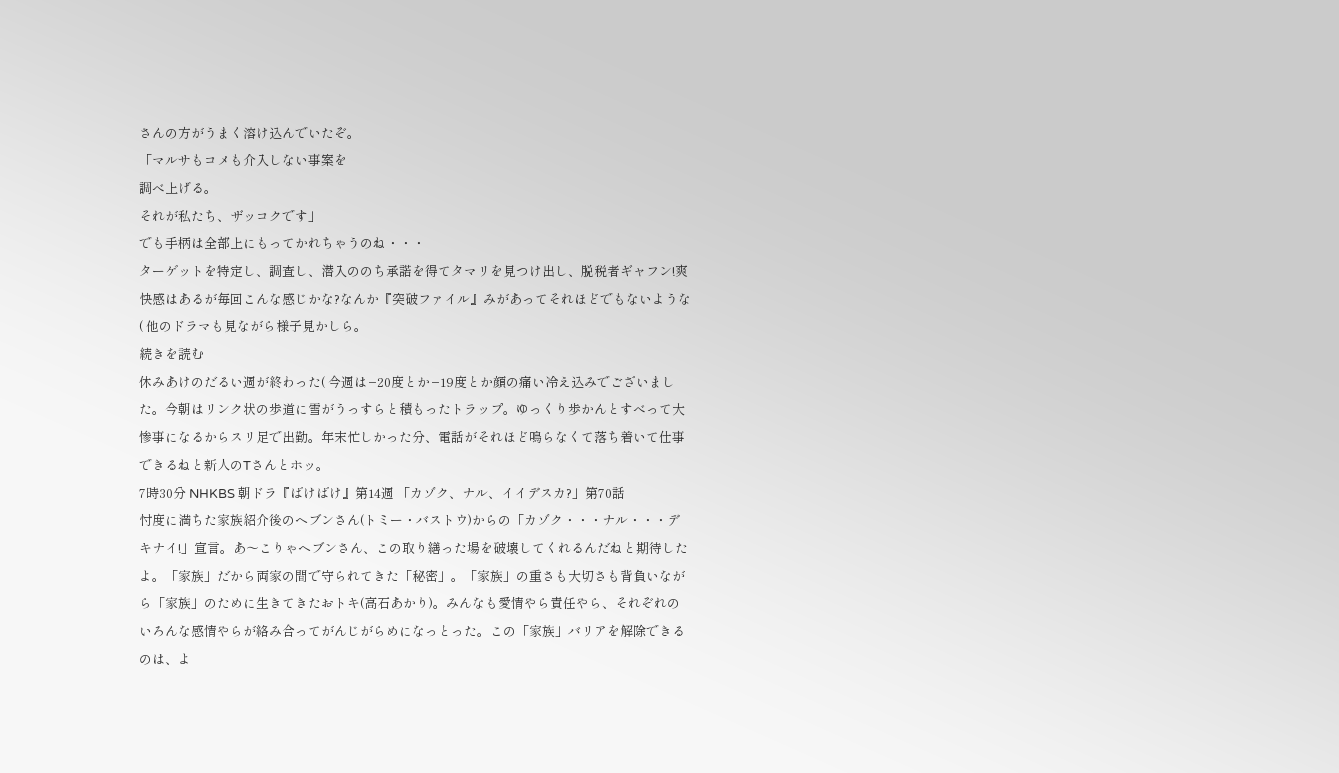さんの方がうまく溶け込んでいたぞ。
「マルサもコメも介入しない事案を
調べ上げる。
それが私たち、ザッコクです」
でも手柄は全部上にもってかれちゃうのね・・・
ターゲットを特定し、調査し、潜入ののち承諾を得てタマリを見つけ出し、脱税者ギャフン!爽快感はあるが毎回こんな感じかな?なんか『突破ファイル』みがあってそれほどでもないような ( 他のドラマも見ながら様子見かしら。
続きを読む
休みあけのだるい週が終わった( 今週は−20度とか−19度とか顔の痛い冷え込みでございました。今朝はリンク状の歩道に雪がうっすらと積もったトラップ。ゆっくり歩かんとすべって大惨事になるからスリ足で出勤。年末忙しかった分、電話がそれほど鳴らなくて落ち着いて仕事できるねと新人のTさんとホッ。
7時30分 NHKBS 朝ドラ『ばけばけ』第14週 「カゾク、ナル、イイデスカ?」第70話
忖度に満ちた家族紹介後のヘブンさん(トミー・バストウ)からの「カゾク・・・ナル・・・デキナイ!」宣言。あ〜こりゃヘブンさん、この取り繕った場を破壊してくれるんだねと期待したよ。「家族」だから両家の間で守られてきた「秘密」。「家族」の重さも大切さも背負いながら「家族」のために生きてきたおトキ(高石あかり)。みんなも愛情やら責任やら、それぞれのいろんな感情やらが絡み合ってがんじがらめになっとった。この「家族」バリアを解除できるのは、よ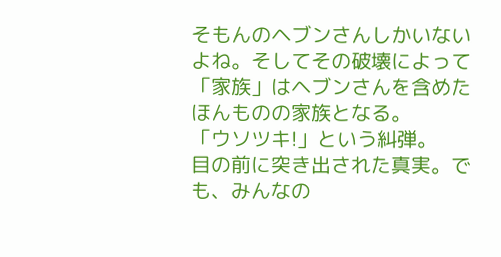そもんのヘブンさんしかいないよね。そしてその破壊によって「家族」はヘブンさんを含めたほんものの家族となる。
「ウソツキ!」という糾弾。
目の前に突き出された真実。でも、みんなの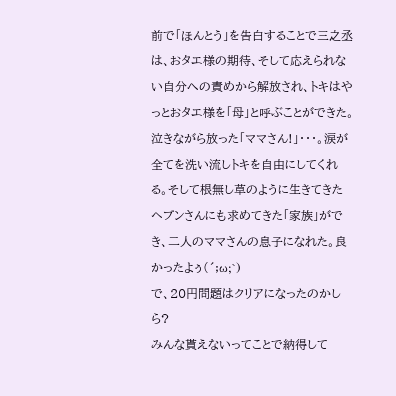前で「ほんとう」を告白することで三之丞は、おタエ様の期待、そして応えられない自分への責めから解放され、トキはやっとおタエ様を「母」と呼ぶことができた。泣きながら放った「ママさん!」・・・。涙が全てを洗い流しトキを自由にしてくれる。そして根無し草のように生きてきたヘブンさんにも求めてきた「家族」ができ、二人のママさんの息子になれた。良かったよぅ(´;ω;`)
で、20円問題はクリアになったのかしら?
みんな貰えないってことで納得して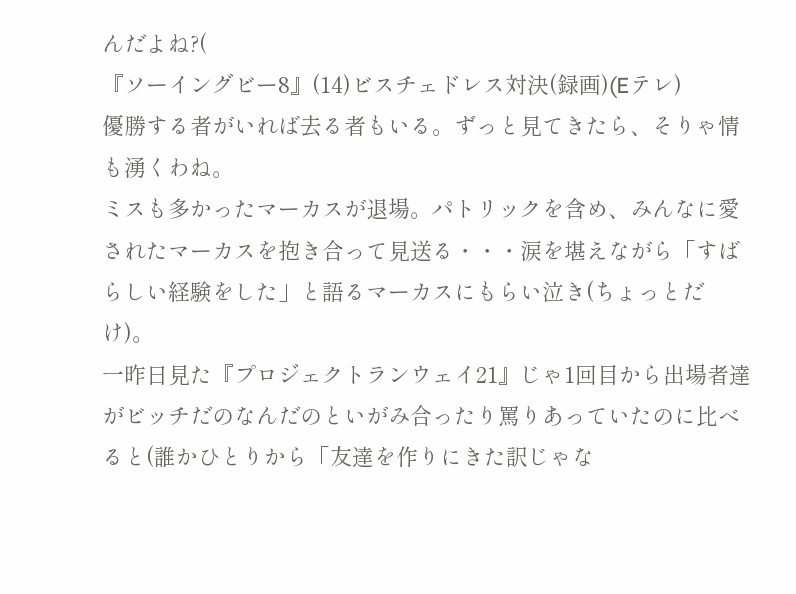んだよね?(
『ソーイングビー8』(14)ビスチェドレス対決(録画)(Eテレ)
優勝する者がいれば去る者もいる。ずっと見てきたら、そりゃ情も湧くわね。
ミスも多かったマーカスが退場。パトリックを含め、みんなに愛されたマーカスを抱き合って見送る・・・涙を堪えながら「すばらしい経験をした」と語るマーカスにもらい泣き(ちょっとだけ)。
一昨日見た『プロジェクトランウェイ21』じゃ1回目から出場者達がビッチだのなんだのといがみ合ったり罵りあっていたのに比べると(誰かひとりから「友達を作りにきた訳じゃな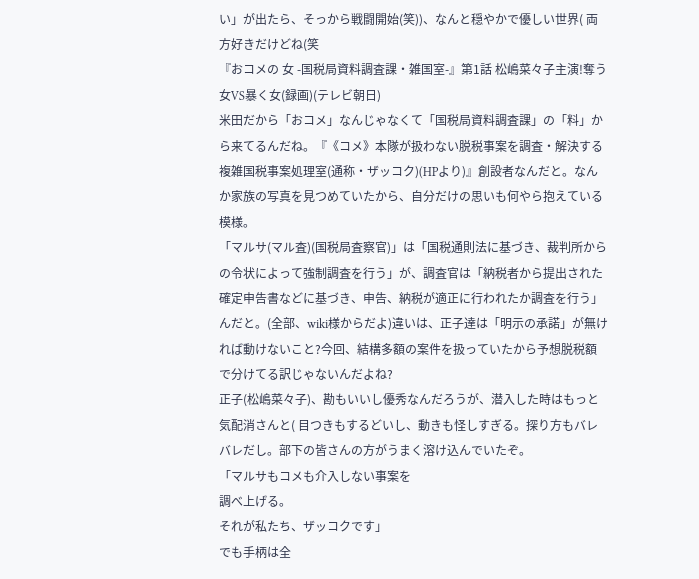い」が出たら、そっから戦闘開始(笑))、なんと穏やかで優しい世界( 両方好きだけどね(笑
『おコメの 女 -国税局資料調査課・雑国室-』第1話 松嶋菜々子主演!奪う女VS暴く女(録画)(テレビ朝日)
米田だから「おコメ」なんじゃなくて「国税局資料調査課」の「料」から来てるんだね。『《コメ》本隊が扱わない脱税事案を調査・解決する複雑国税事案処理室(通称・ザッコク)(HPより)』創設者なんだと。なんか家族の写真を見つめていたから、自分だけの思いも何やら抱えている模様。
「マルサ(マル査)(国税局査察官)」は「国税通則法に基づき、裁判所からの令状によって強制調査を行う」が、調査官は「納税者から提出された確定申告書などに基づき、申告、納税が適正に行われたか調査を行う」んだと。(全部、wiki様からだよ)違いは、正子達は「明示の承諾」が無ければ動けないこと?今回、結構多額の案件を扱っていたから予想脱税額で分けてる訳じゃないんだよね?
正子(松嶋菜々子)、勘もいいし優秀なんだろうが、潜入した時はもっと気配消さんと( 目つきもするどいし、動きも怪しすぎる。探り方もバレバレだし。部下の皆さんの方がうまく溶け込んでいたぞ。
「マルサもコメも介入しない事案を
調べ上げる。
それが私たち、ザッコクです」
でも手柄は全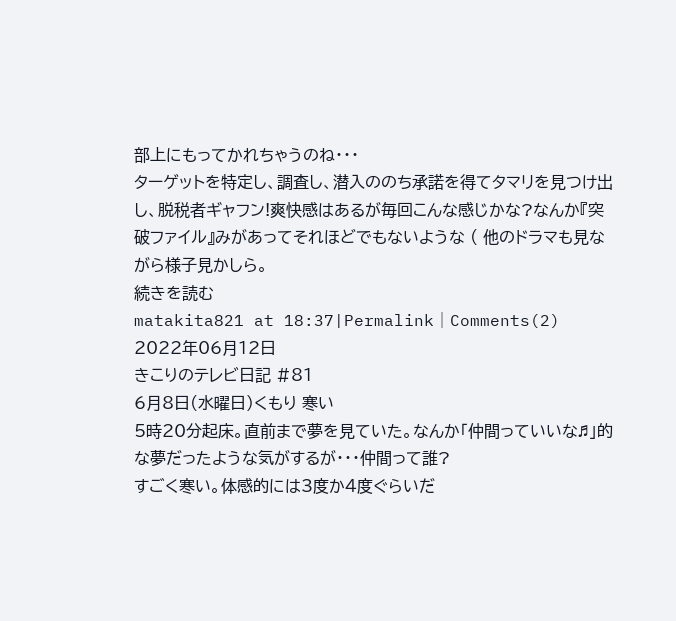部上にもってかれちゃうのね・・・
ターゲットを特定し、調査し、潜入ののち承諾を得てタマリを見つけ出し、脱税者ギャフン!爽快感はあるが毎回こんな感じかな?なんか『突破ファイル』みがあってそれほどでもないような ( 他のドラマも見ながら様子見かしら。
続きを読む
matakita821 at 18:37|Permalink│Comments(2)
2022年06月12日
きこりのテレビ日記 #81
6月8日(水曜日)くもり 寒い
5時20分起床。直前まで夢を見ていた。なんか「仲間っていいな♬」的な夢だったような気がするが・・・仲間って誰?
すごく寒い。体感的には3度か4度ぐらいだ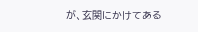が、玄関にかけてある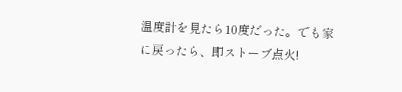温度計を見たら10度だった。でも家に戻ったら、即ストーブ点火!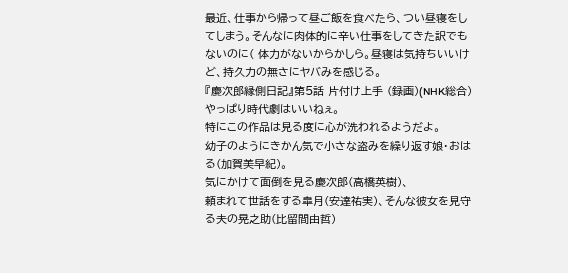最近、仕事から帰って昼ご飯を食べたら、つい昼寝をしてしまう。そんなに肉体的に辛い仕事をしてきた訳でもないのに( 体力がないからかしら。昼寝は気持ちいいけど、持久力の無さにヤバみを感じる。
『慶次郎縁側日記』第5話 片付け上手 (録画)(NHK総合)
やっぱり時代劇はいいねぇ。
特にこの作品は見る度に心が洗われるようだよ。
幼子のようにきかん気で小さな盗みを繰り返す娘・おはる(加賀美早紀)。
気にかけて面倒を見る慶次郎(高橋英樹)、
頼まれて世話をする皐月(安達祐実)、そんな彼女を見守る夫の晃之助(比留間由哲)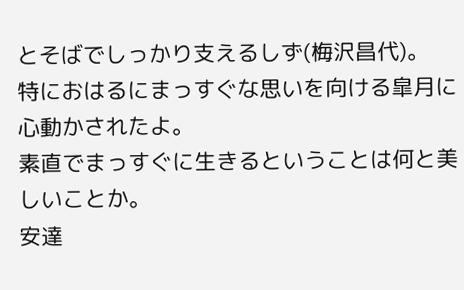とそばでしっかり支えるしず(梅沢昌代)。
特におはるにまっすぐな思いを向ける皐月に心動かされたよ。
素直でまっすぐに生きるということは何と美しいことか。
安達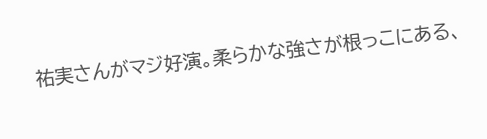祐実さんがマジ好演。柔らかな強さが根っこにある、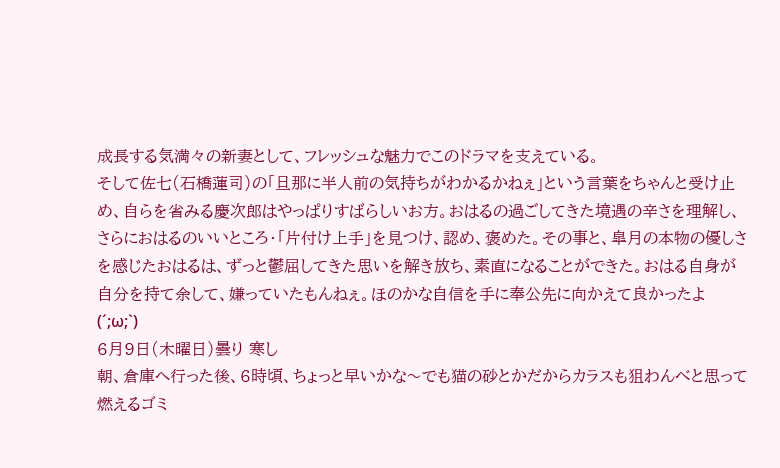成長する気満々の新妻として、フレッシュな魅力でこのドラマを支えている。
そして佐七(石橋蓮司)の「旦那に半人前の気持ちがわかるかねぇ」という言葉をちゃんと受け止め、自らを省みる慶次郎はやっぱりすばらしいお方。おはるの過ごしてきた境遇の辛さを理解し、さらにおはるのいいところ・「片付け上手」を見つけ、認め、褒めた。その事と、皐月の本物の優しさを感じたおはるは、ずっと鬱屈してきた思いを解き放ち、素直になることができた。おはる自身が自分を持て余して、嫌っていたもんねぇ。ほのかな自信を手に奉公先に向かえて良かったよ(´;ω;`)
6月9日(木曜日)曇り 寒し
朝、倉庫へ行った後、6時頃、ちょっと早いかな〜でも猫の砂とかだからカラスも狙わんべと思って燃えるゴミ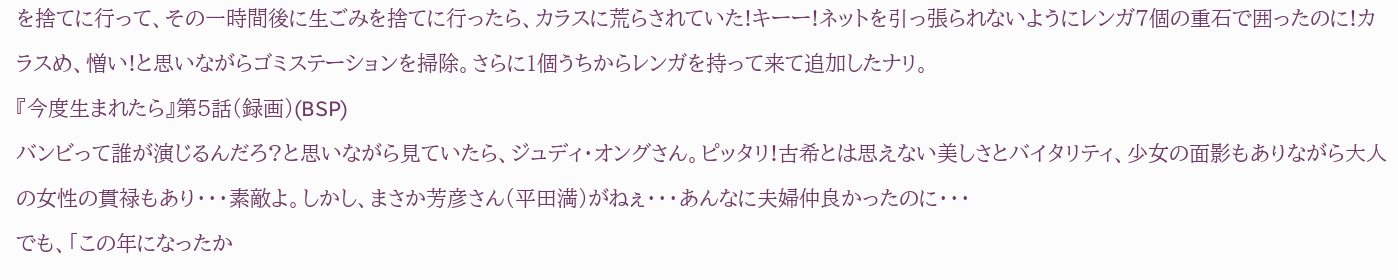を捨てに行って、その一時間後に生ごみを捨てに行ったら、カラスに荒らされていた!キーー!ネットを引っ張られないようにレンガ7個の重石で囲ったのに!カラスめ、憎い!と思いながらゴミステーションを掃除。さらに1個うちからレンガを持って来て追加したナリ。
『今度生まれたら』第5話(録画)(BSP)
バンビって誰が演じるんだろ?と思いながら見ていたら、ジュディ・オングさん。ピッタリ!古希とは思えない美しさとバイタリティ、少女の面影もありながら大人の女性の貫禄もあり・・・素敵よ。しかし、まさか芳彦さん(平田満)がねぇ・・・あんなに夫婦仲良かったのに・・・
でも、「この年になったか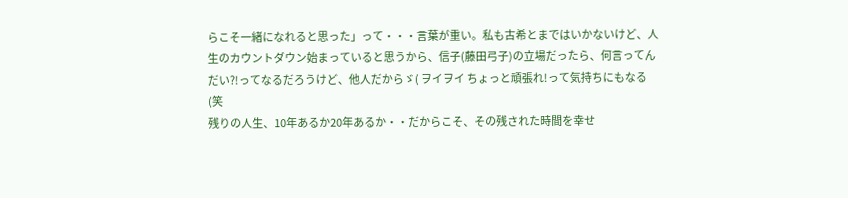らこそ一緒になれると思った」って・・・言葉が重い。私も古希とまではいかないけど、人生のカウントダウン始まっていると思うから、信子(藤田弓子)の立場だったら、何言ってんだい?!ってなるだろうけど、他人だからゞ( ヲイヲイ ちょっと頑張れ!って気持ちにもなる(笑
残りの人生、10年あるか20年あるか・・だからこそ、その残された時間を幸せ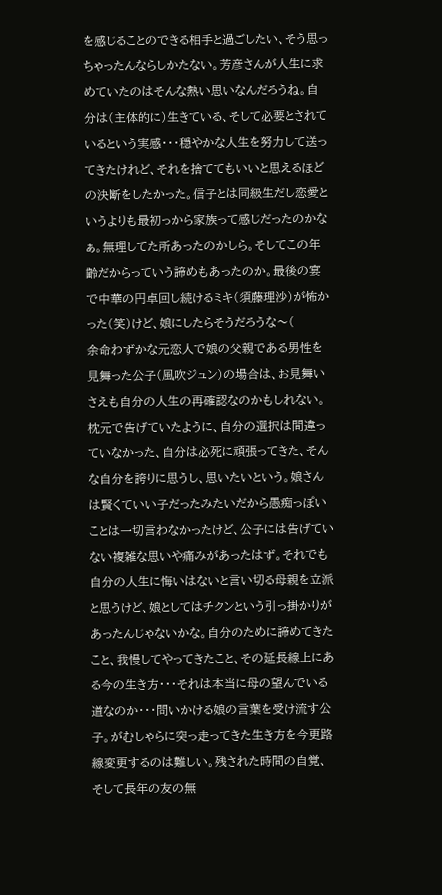を感じることのできる相手と過ごしたい、そう思っちゃったんならしかたない。芳彦さんが人生に求めていたのはそんな熱い思いなんだろうね。自分は(主体的に)生きている、そして必要とされているという実感・・・穏やかな人生を努力して送ってきたけれど、それを捨ててもいいと思えるほどの決断をしたかった。信子とは同級生だし恋愛というよりも最初っから家族って感じだったのかなぁ。無理してた所あったのかしら。そしてこの年齢だからっていう諦めもあったのか。最後の宴で中華の円卓回し続けるミキ(須藤理沙)が怖かった(笑)けど、娘にしたらそうだろうな〜(
余命わずかな元恋人で娘の父親である男性を見舞った公子(風吹ジュン)の場合は、お見舞いさえも自分の人生の再確認なのかもしれない。枕元で告げていたように、自分の選択は間違っていなかった、自分は必死に頑張ってきた、そんな自分を誇りに思うし、思いたいという。娘さんは賢くていい子だったみたいだから愚痴っぽいことは一切言わなかったけど、公子には告げていない複雑な思いや痛みがあったはず。それでも自分の人生に悔いはないと言い切る母親を立派と思うけど、娘としてはチクンという引っ掛かりがあったんじゃないかな。自分のために諦めてきたこと、我慢してやってきたこと、その延長線上にある今の生き方・・・それは本当に母の望んでいる道なのか・・・問いかける娘の言葉を受け流す公子。がむしゃらに突っ走ってきた生き方を今更路線変更するのは難しい。残された時間の自覚、そして長年の友の無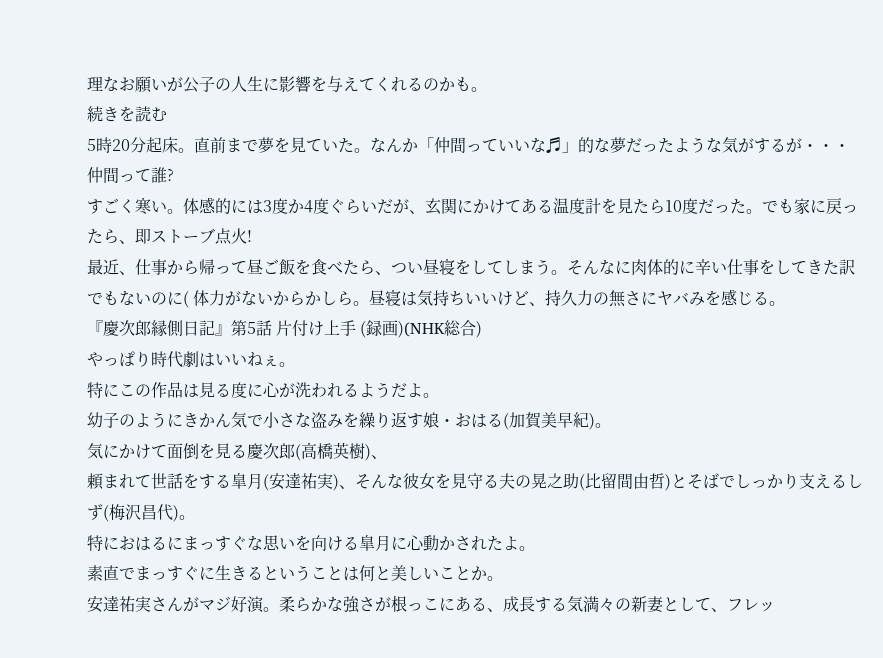理なお願いが公子の人生に影響を与えてくれるのかも。
続きを読む
5時20分起床。直前まで夢を見ていた。なんか「仲間っていいな♬」的な夢だったような気がするが・・・仲間って誰?
すごく寒い。体感的には3度か4度ぐらいだが、玄関にかけてある温度計を見たら10度だった。でも家に戻ったら、即ストーブ点火!
最近、仕事から帰って昼ご飯を食べたら、つい昼寝をしてしまう。そんなに肉体的に辛い仕事をしてきた訳でもないのに( 体力がないからかしら。昼寝は気持ちいいけど、持久力の無さにヤバみを感じる。
『慶次郎縁側日記』第5話 片付け上手 (録画)(NHK総合)
やっぱり時代劇はいいねぇ。
特にこの作品は見る度に心が洗われるようだよ。
幼子のようにきかん気で小さな盗みを繰り返す娘・おはる(加賀美早紀)。
気にかけて面倒を見る慶次郎(高橋英樹)、
頼まれて世話をする皐月(安達祐実)、そんな彼女を見守る夫の晃之助(比留間由哲)とそばでしっかり支えるしず(梅沢昌代)。
特におはるにまっすぐな思いを向ける皐月に心動かされたよ。
素直でまっすぐに生きるということは何と美しいことか。
安達祐実さんがマジ好演。柔らかな強さが根っこにある、成長する気満々の新妻として、フレッ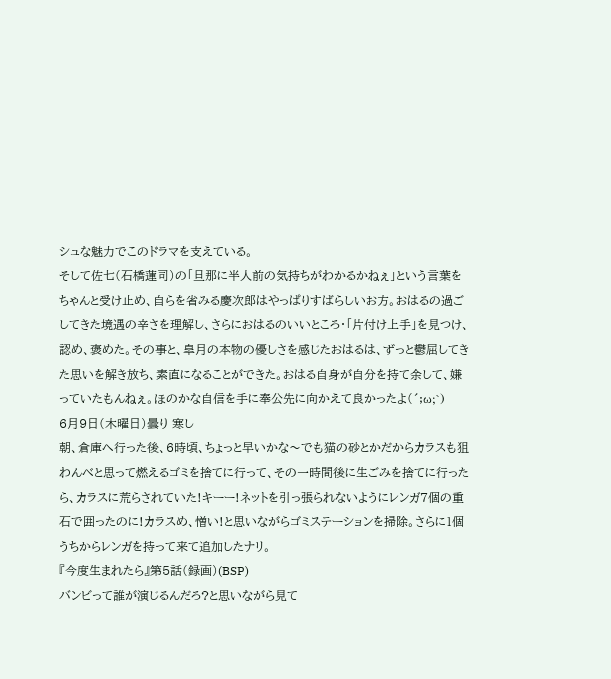シュな魅力でこのドラマを支えている。
そして佐七(石橋蓮司)の「旦那に半人前の気持ちがわかるかねぇ」という言葉をちゃんと受け止め、自らを省みる慶次郎はやっぱりすばらしいお方。おはるの過ごしてきた境遇の辛さを理解し、さらにおはるのいいところ・「片付け上手」を見つけ、認め、褒めた。その事と、皐月の本物の優しさを感じたおはるは、ずっと鬱屈してきた思いを解き放ち、素直になることができた。おはる自身が自分を持て余して、嫌っていたもんねぇ。ほのかな自信を手に奉公先に向かえて良かったよ(´;ω;`)
6月9日(木曜日)曇り 寒し
朝、倉庫へ行った後、6時頃、ちょっと早いかな〜でも猫の砂とかだからカラスも狙わんべと思って燃えるゴミを捨てに行って、その一時間後に生ごみを捨てに行ったら、カラスに荒らされていた!キーー!ネットを引っ張られないようにレンガ7個の重石で囲ったのに!カラスめ、憎い!と思いながらゴミステーションを掃除。さらに1個うちからレンガを持って来て追加したナリ。
『今度生まれたら』第5話(録画)(BSP)
バンビって誰が演じるんだろ?と思いながら見て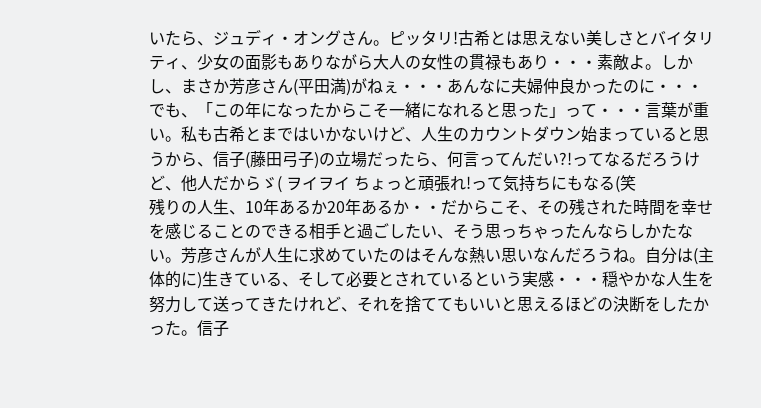いたら、ジュディ・オングさん。ピッタリ!古希とは思えない美しさとバイタリティ、少女の面影もありながら大人の女性の貫禄もあり・・・素敵よ。しかし、まさか芳彦さん(平田満)がねぇ・・・あんなに夫婦仲良かったのに・・・
でも、「この年になったからこそ一緒になれると思った」って・・・言葉が重い。私も古希とまではいかないけど、人生のカウントダウン始まっていると思うから、信子(藤田弓子)の立場だったら、何言ってんだい?!ってなるだろうけど、他人だからゞ( ヲイヲイ ちょっと頑張れ!って気持ちにもなる(笑
残りの人生、10年あるか20年あるか・・だからこそ、その残された時間を幸せを感じることのできる相手と過ごしたい、そう思っちゃったんならしかたない。芳彦さんが人生に求めていたのはそんな熱い思いなんだろうね。自分は(主体的に)生きている、そして必要とされているという実感・・・穏やかな人生を努力して送ってきたけれど、それを捨ててもいいと思えるほどの決断をしたかった。信子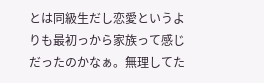とは同級生だし恋愛というよりも最初っから家族って感じだったのかなぁ。無理してた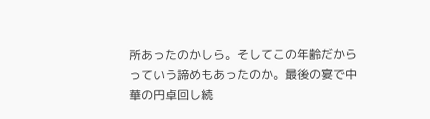所あったのかしら。そしてこの年齢だからっていう諦めもあったのか。最後の宴で中華の円卓回し続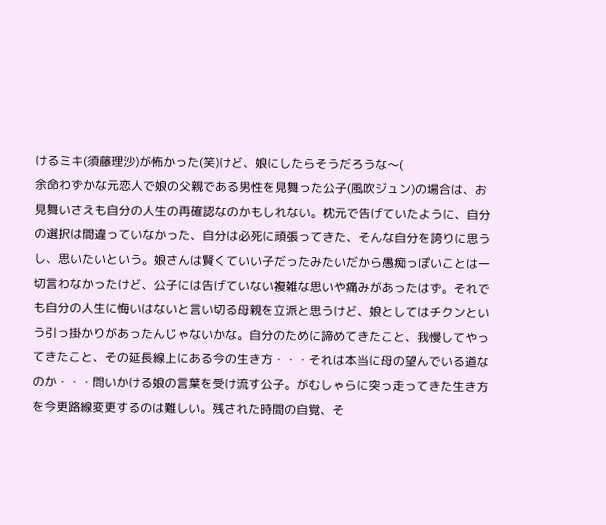けるミキ(須藤理沙)が怖かった(笑)けど、娘にしたらそうだろうな〜(
余命わずかな元恋人で娘の父親である男性を見舞った公子(風吹ジュン)の場合は、お見舞いさえも自分の人生の再確認なのかもしれない。枕元で告げていたように、自分の選択は間違っていなかった、自分は必死に頑張ってきた、そんな自分を誇りに思うし、思いたいという。娘さんは賢くていい子だったみたいだから愚痴っぽいことは一切言わなかったけど、公子には告げていない複雑な思いや痛みがあったはず。それでも自分の人生に悔いはないと言い切る母親を立派と思うけど、娘としてはチクンという引っ掛かりがあったんじゃないかな。自分のために諦めてきたこと、我慢してやってきたこと、その延長線上にある今の生き方・・・それは本当に母の望んでいる道なのか・・・問いかける娘の言葉を受け流す公子。がむしゃらに突っ走ってきた生き方を今更路線変更するのは難しい。残された時間の自覚、そ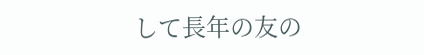して長年の友の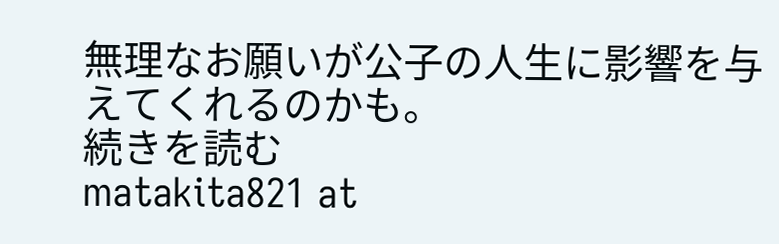無理なお願いが公子の人生に影響を与えてくれるのかも。
続きを読む
matakita821 at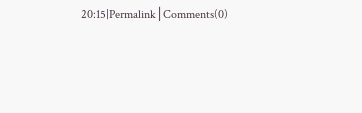20:15|Permalink│Comments(0)